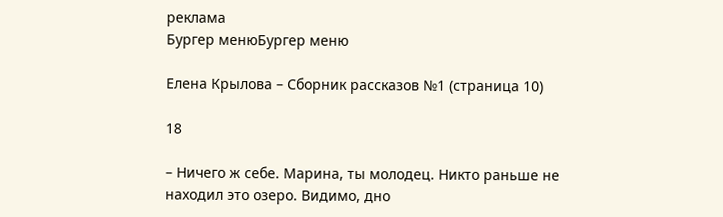реклама
Бургер менюБургер меню

Елена Крылова – Сборник рассказов №1 (страница 10)

18

– Ничего ж себе. Марина, ты молодец. Никто раньше не находил это озеро. Видимо, дно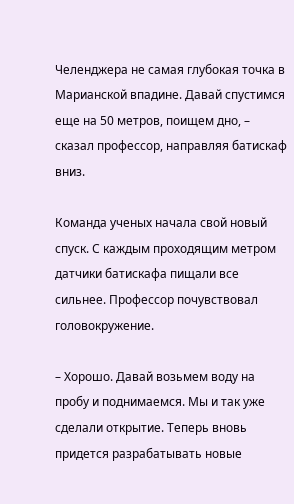Челенджера не самая глубокая точка в Марианской впадине. Давай спустимся еще на 50 метров, поищем дно, – сказал профессор, направляя батискаф вниз.

Команда ученых начала свой новый спуск. С каждым проходящим метром датчики батискафа пищали все сильнее. Профессор почувствовал головокружение.

– Хорошо. Давай возьмем воду на пробу и поднимаемся. Мы и так уже сделали открытие. Теперь вновь придется разрабатывать новые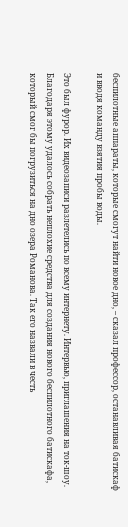беспилотные аппараты, которые смогут найти новое дно, – сказал профессор, останавливая батискаф и вводя команду взятия пробы воды.

Это был фурор. Их видеозаписи разлетелись по всему интернету. Интервью, приглашения на ток-шоу. Благодаря этому удалось собрать неплохие средства для создания нового беспилотного батискафа, который смог бы погрузиться на дно озера Романова. Так его назвали в честь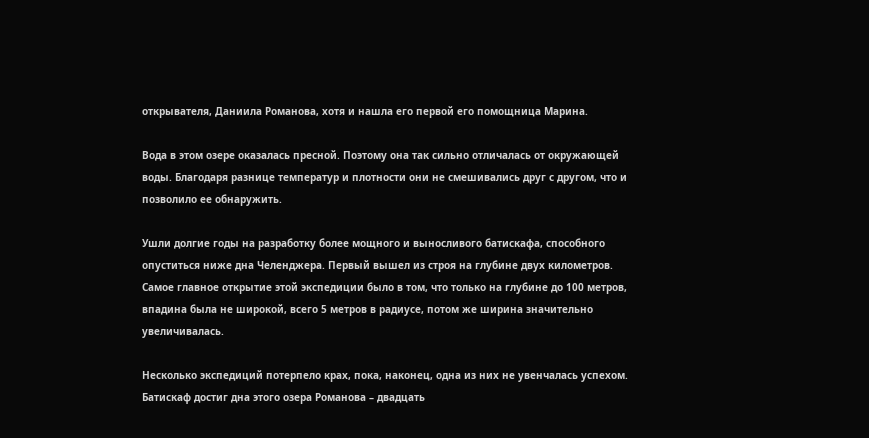открывателя, Даниила Романова, хотя и нашла его первой его помощница Марина.

Вода в этом озере оказалась пресной. Поэтому она так сильно отличалась от окружающей воды. Благодаря разнице температур и плотности они не смешивались друг с другом, что и позволило ее обнаружить.

Ушли долгие годы на разработку более мощного и выносливого батискафа, способного опуститься ниже дна Челенджера. Первый вышел из строя на глубине двух километров. Самое главное открытие этой экспедиции было в том, что только на глубине до 100 метров, впадина была не широкой, всего 5 метров в радиусе, потом же ширина значительно увеличивалась.

Несколько экспедиций потерпело крах, пока, наконец, одна из них не увенчалась успехом. Батискаф достиг дна этого озера Романова – двадцать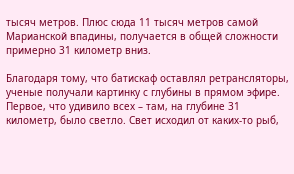тысяч метров. Плюс сюда 11 тысяч метров самой Марианской впадины, получается в общей сложности примерно 31 километр вниз.

Благодаря тому, что батискаф оставлял ретрансляторы, ученые получали картинку с глубины в прямом эфире. Первое, что удивило всех – там, на глубине 31 километр, было светло. Свет исходил от каких-то рыб,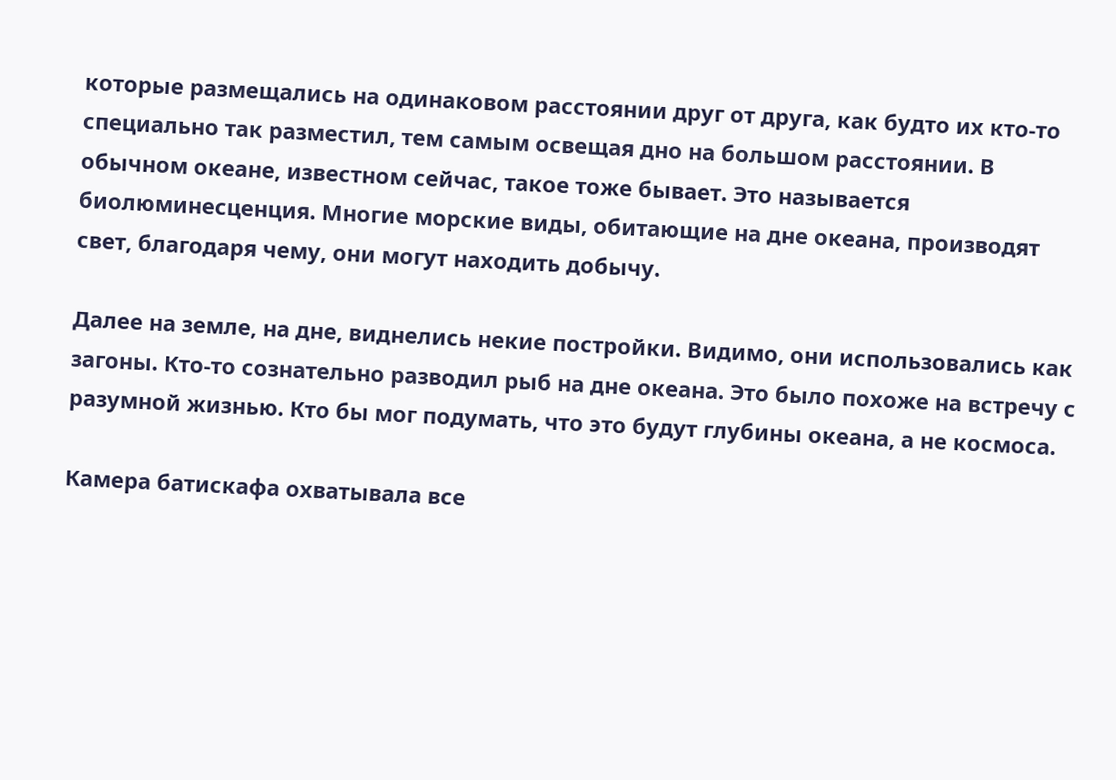которые размещались на одинаковом расстоянии друг от друга, как будто их кто-то специально так разместил, тем самым освещая дно на большом расстоянии. В обычном океане, известном сейчас, такое тоже бывает. Это называется биолюминесценция. Многие морские виды, обитающие на дне океана, производят свет, благодаря чему, они могут находить добычу.

Далее на земле, на дне, виднелись некие постройки. Видимо, они использовались как загоны. Кто-то сознательно разводил рыб на дне океана. Это было похоже на встречу с разумной жизнью. Кто бы мог подумать, что это будут глубины океана, а не космоса.

Камера батискафа охватывала все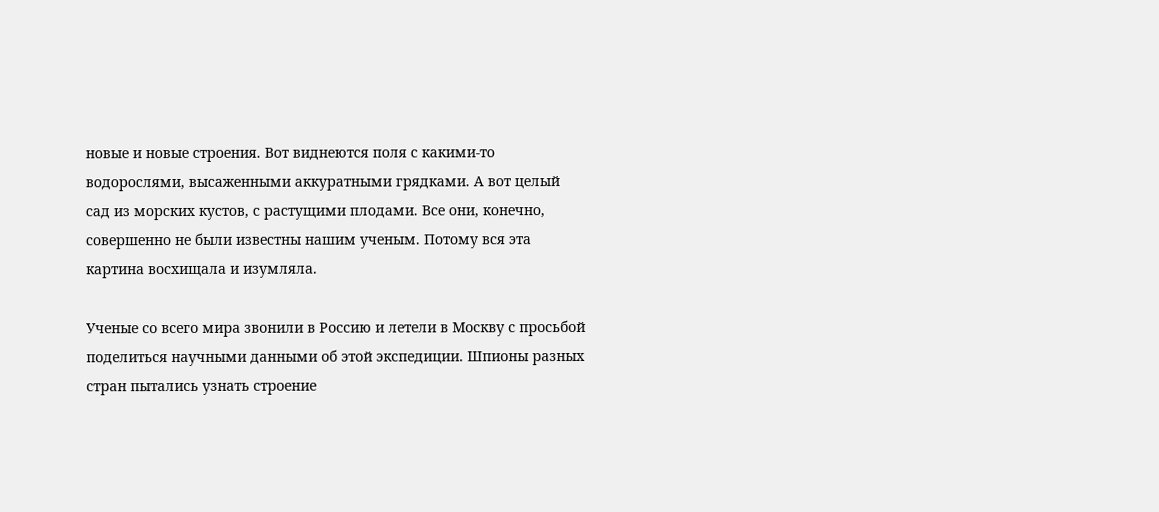новые и новые строения. Вот виднеются поля с какими-то водорослями, высаженными аккуратными грядками. А вот целый сад из морских кустов, с растущими плодами. Все они, конечно, совершенно не были известны нашим ученым. Потому вся эта картина восхищала и изумляла.

Ученые со всего мира звонили в Россию и летели в Москву с просьбой поделиться научными данными об этой экспедиции. Шпионы разных стран пытались узнать строение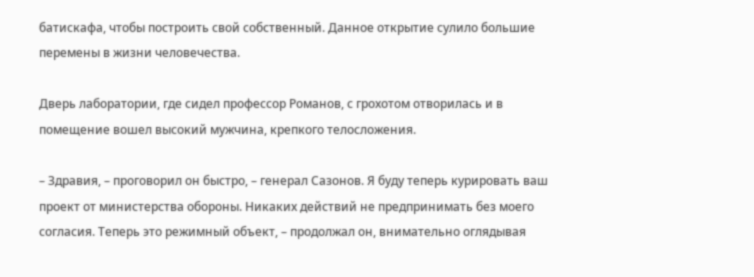батискафа, чтобы построить свой собственный. Данное открытие сулило большие перемены в жизни человечества.

Дверь лаборатории, где сидел профессор Романов, с грохотом отворилась и в помещение вошел высокий мужчина, крепкого телосложения.

– Здравия, – проговорил он быстро, – генерал Сазонов. Я буду теперь курировать ваш проект от министерства обороны. Никаких действий не предпринимать без моего согласия. Теперь это режимный объект, – продолжал он, внимательно оглядывая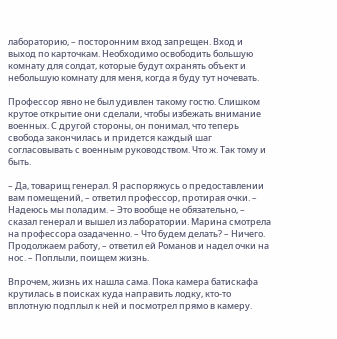лабораторию, – посторонним вход запрещен. Вход и выход по карточкам. Необходимо освободить большую комнату для солдат, которые будут охранять объект и небольшую комнату для меня, когда я буду тут ночевать.

Профессор явно не был удивлен такому гостю. Слишком крутое открытие они сделали, чтобы избежать внимание военных. С другой стороны, он понимал, что теперь свобода закончилась и придется каждый шаг согласовывать с военным руководством. Что ж. Так тому и быть.

– Да, товарищ генерал. Я распоряжусь о предоставлении вам помещений, – ответил профессор, протирая очки. – Надеюсь мы поладим. – Это вообще не обязательно, – сказал генерал и вышел из лаборатории. Марина смотрела на профессора озадаченно. – Что будем делать? – Ничего. Продолжаем работу, – ответил ей Романов и надел очки на нос. – Поплыли, поищем жизнь.

Впрочем, жизнь их нашла сама. Пока камера батискафа крутилась в поисках куда направить лодку, кто-то вплотную подплыл к ней и посмотрел прямо в камеру.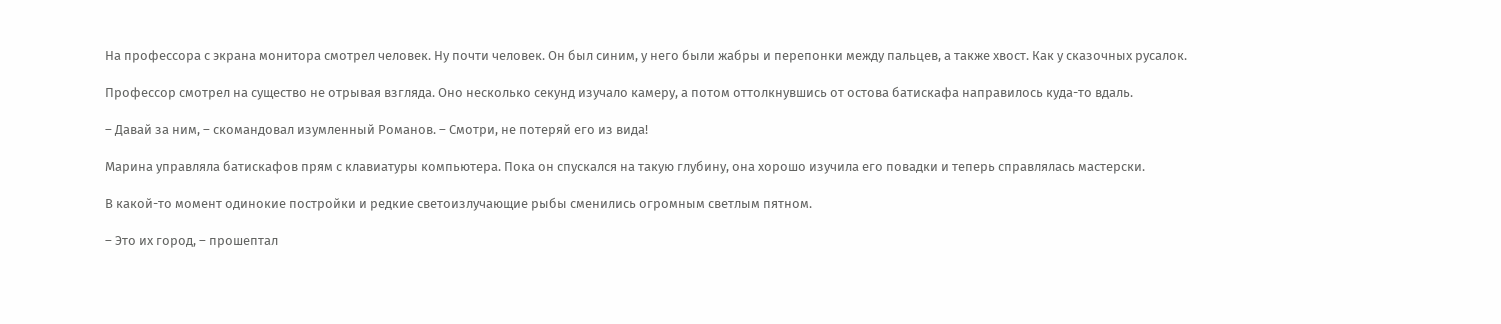На профессора с экрана монитора смотрел человек. Ну почти человек. Он был синим, у него были жабры и перепонки между пальцев, а также хвост. Как у сказочных русалок.

Профессор смотрел на существо не отрывая взгляда. Оно несколько секунд изучало камеру, а потом оттолкнувшись от остова батискафа направилось куда-то вдаль.

– Давай за ним, – скомандовал изумленный Романов. – Смотри, не потеряй его из вида!

Марина управляла батискафов прям с клавиатуры компьютера. Пока он спускался на такую глубину, она хорошо изучила его повадки и теперь справлялась мастерски.

В какой-то момент одинокие постройки и редкие светоизлучающие рыбы сменились огромным светлым пятном.

– Это их город, – прошептал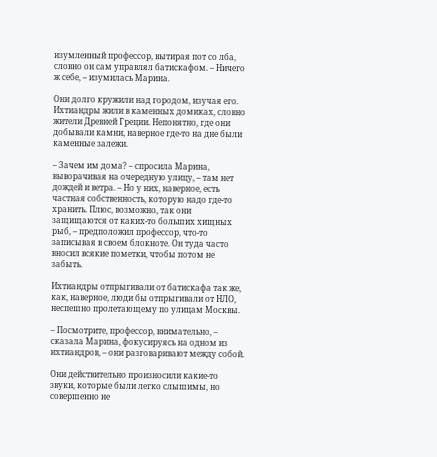изумленный профессор, вытирая пот со лба, словно он сам управлял батискафом. – Ничего ж себе, – изумилась Марина.

Они долго кружили над городом, изучая его. Ихтиандры жили в каменных домиках, словно жители Древней Греции. Непонятно, где они добывали камни, наверное где-то на дне были каменные залежи.

– Зачем им дома? – спросила Марина, выворачивая на очередную улицу, – там нет дождей и ветра. – Но у них, наверное, есть частная собственность, которую надо где-то хранить. Плюс, возможно, так они защищаются от каких-то больших хищных рыб, – предположил профессор, что-то записывая в своем блокноте. Он туда часто вносил всякие пометки, чтобы потом не забыть.

Ихтиандры отпрыгивали от батискафа так же, как, наверное, люди бы отпрыгивали от НЛО, неспешно пролетающему по улицам Москвы.

– Посмотрите, профессор, внимательно, – сказала Марина, фокусируясь на одном из ихтиандров, – они разговаривают между собой.

Они действительно произносили какие-то звуки, которые были легко слышимы, но совершенно не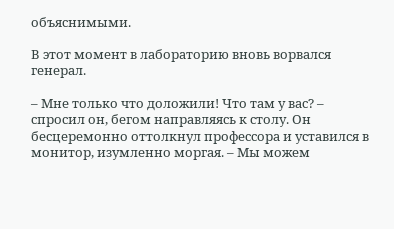объяснимыми.

В этот момент в лабораторию вновь ворвался генерал.

– Мне только что доложили! Что там у вас? – спросил он, бегом направляясь к столу. Он бесцеремонно оттолкнул профессора и уставился в монитор, изумленно моргая. – Мы можем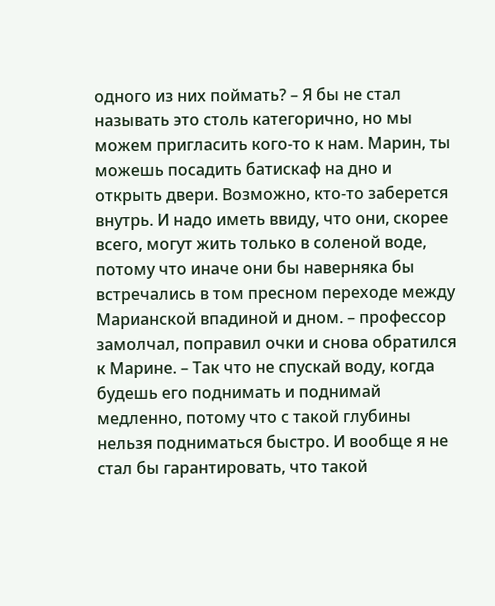одного из них поймать? – Я бы не стал называть это столь категорично, но мы можем пригласить кого-то к нам. Марин, ты можешь посадить батискаф на дно и открыть двери. Возможно, кто-то заберется внутрь. И надо иметь ввиду, что они, скорее всего, могут жить только в соленой воде, потому что иначе они бы наверняка бы встречались в том пресном переходе между Марианской впадиной и дном. – профессор замолчал, поправил очки и снова обратился к Марине. – Так что не спускай воду, когда будешь его поднимать и поднимай медленно, потому что с такой глубины нельзя подниматься быстро. И вообще я не стал бы гарантировать, что такой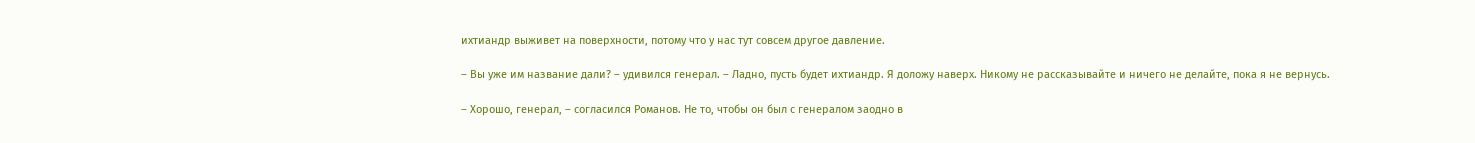ихтиандр выживет на поверхности, потому что у нас тут совсем другое давление.

– Вы уже им название дали? – удивился генерал. – Ладно, пусть будет ихтиандр. Я доложу наверх. Никому не рассказывайте и ничего не делайте, пока я не вернусь.

– Хорошо, генерал, – согласился Романов. Не то, чтобы он был с генералом заодно в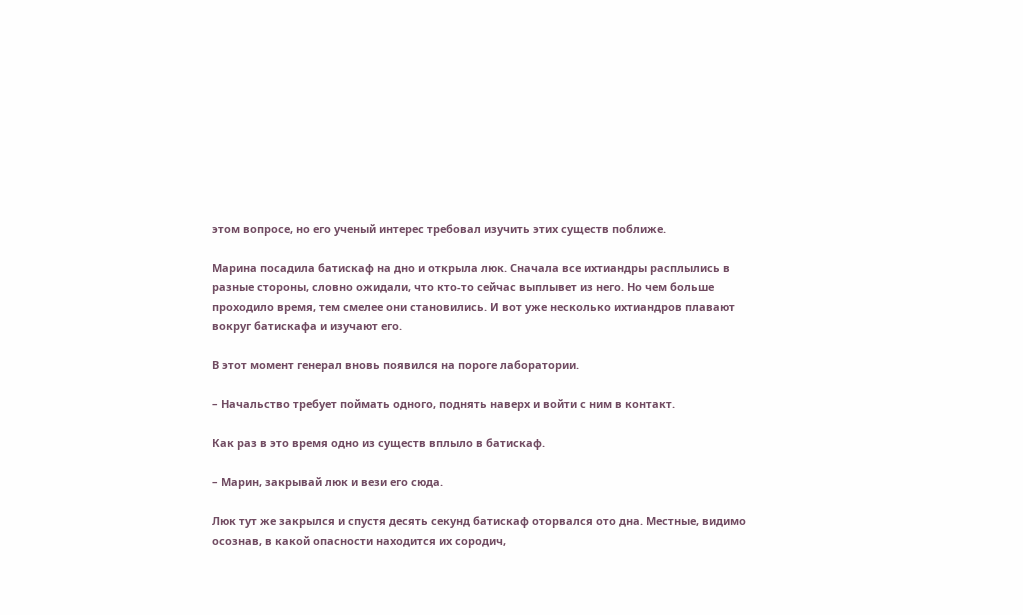этом вопросе, но его ученый интерес требовал изучить этих существ поближе.

Марина посадила батискаф на дно и открыла люк. Сначала все ихтиандры расплылись в разные стороны, словно ожидали, что кто-то сейчас выплывет из него. Но чем больше проходило время, тем смелее они становились. И вот уже несколько ихтиандров плавают вокруг батискафа и изучают его.

В этот момент генерал вновь появился на пороге лаборатории.

– Начальство требует поймать одного, поднять наверх и войти с ним в контакт.

Как раз в это время одно из существ вплыло в батискаф.

– Марин, закрывай люк и вези его сюда.

Люк тут же закрылся и спустя десять секунд батискаф оторвался ото дна. Местные, видимо осознав, в какой опасности находится их сородич,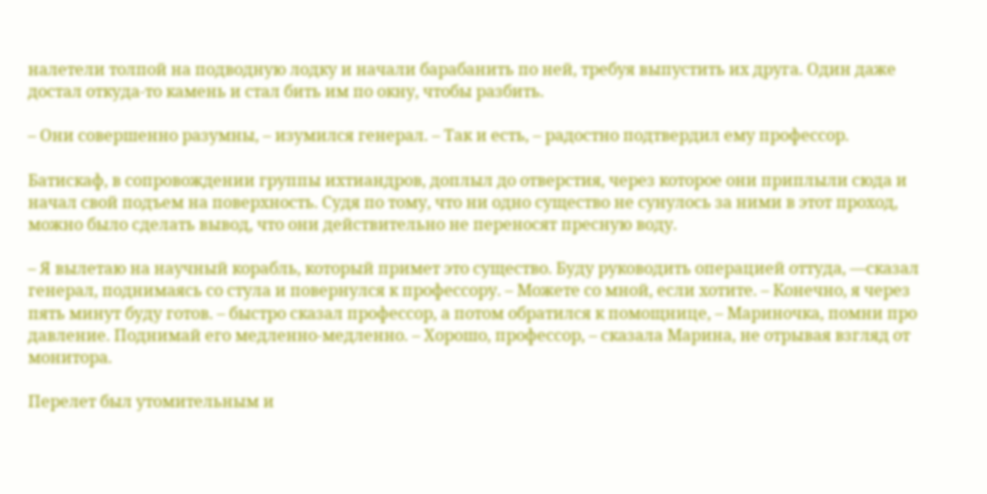налетели толпой на подводную лодку и начали барабанить по ней, требуя выпустить их друга. Один даже достал откуда-то камень и стал бить им по окну, чтобы разбить.

– Они совершенно разумны, – изумился генерал. – Так и есть, – радостно подтвердил ему профессор.

Батискаф, в сопровождении группы ихтиандров, доплыл до отверстия, через которое они приплыли сюда и начал свой подъем на поверхность. Судя по тому, что ни одно существо не сунулось за ними в этот проход, можно было сделать вывод, что они действительно не переносят пресную воду.

– Я вылетаю на научный корабль, который примет это существо. Буду руководить операцией оттуда, —сказал генерал, поднимаясь со стула и повернулся к профессору. – Можете со мной, если хотите. – Конечно, я через пять минут буду готов. – быстро сказал профессор, а потом обратился к помощнице, – Мариночка, помни про давление. Поднимай его медленно-медленно. – Хорошо, профессор, – сказала Марина, не отрывая взгляд от монитора.

Перелет был утомительным и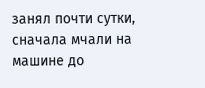занял почти сутки, сначала мчали на машине до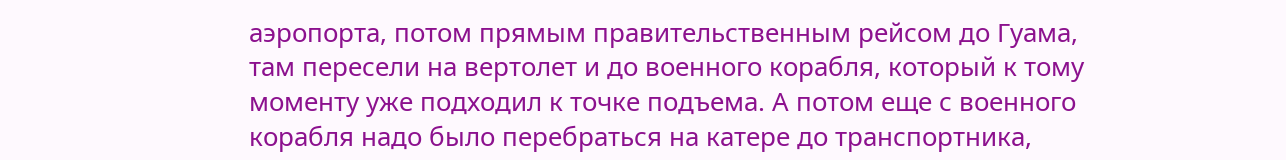аэропорта, потом прямым правительственным рейсом до Гуама, там пересели на вертолет и до военного корабля, который к тому моменту уже подходил к точке подъема. А потом еще с военного корабля надо было перебраться на катере до транспортника,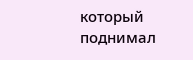который поднимал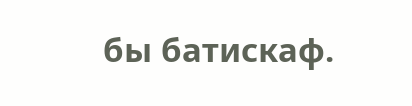бы батискаф.